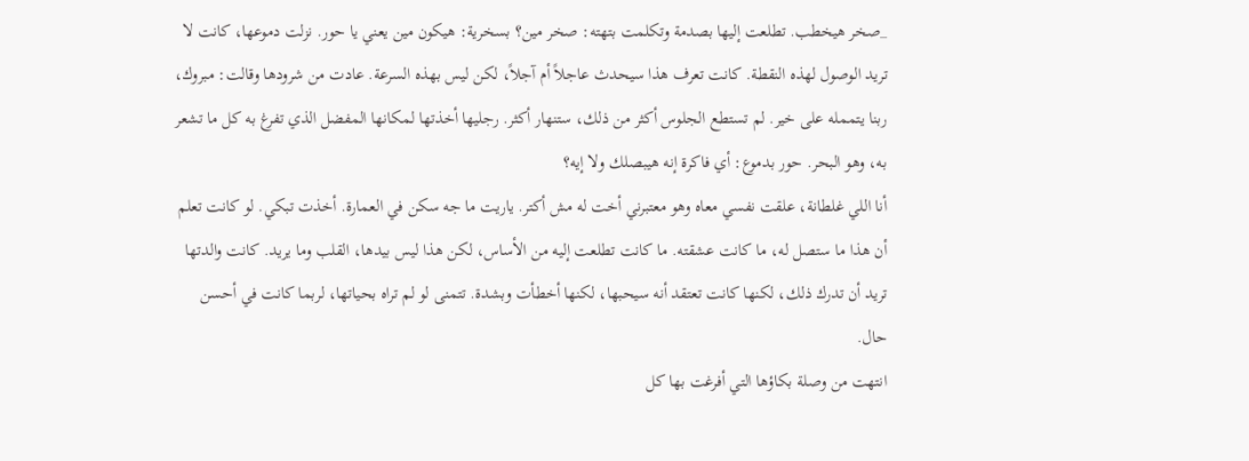_صخر هيخطب. تطلعت إليها بصدمة وتكلمت بتهته: صخر مين؟ بسخرية: هيكون مين يعني يا حور. نزلت دموعها، كانت لا تريد الوصول لهذه النقطة. كانت تعرف هذا سيحدث عاجلاً أم آجلاً، لكن ليس بهذه السرعة. عادت من شرودها وقالت: مبروك، ربنا يتممله على خير. لم تستطع الجلوس أكثر من ذلك، ستنهار أكثر. رجليها أخذتها لمكانها المفضل الذي تفرغ به كل ما تشعر به، وهو البحر. حور بدموع: أي فاكرة إنه هيبصلك ولا إيه؟
أنا اللي غلطانة، علقت نفسي معاه وهو معتبرني أخت له مش أكتر. ياريت ما جه سكن في العمارة. أخذت تبكي. لو كانت تعلم أن هذا ما ستصل له، ما كانت عشقته. ما كانت تطلعت إليه من الأساس، لكن هذا ليس بيدها، القلب وما يريد. كانت والدتها تريد أن تدرك ذلك، لكنها كانت تعتقد أنه سيحبها، لكنها أخطأت وبشدة. تتمنى لو لم تراه بحياتها، لربما كانت في أحسن حال.
انتهت من وصلة بكاؤها التي أفرغت بها كل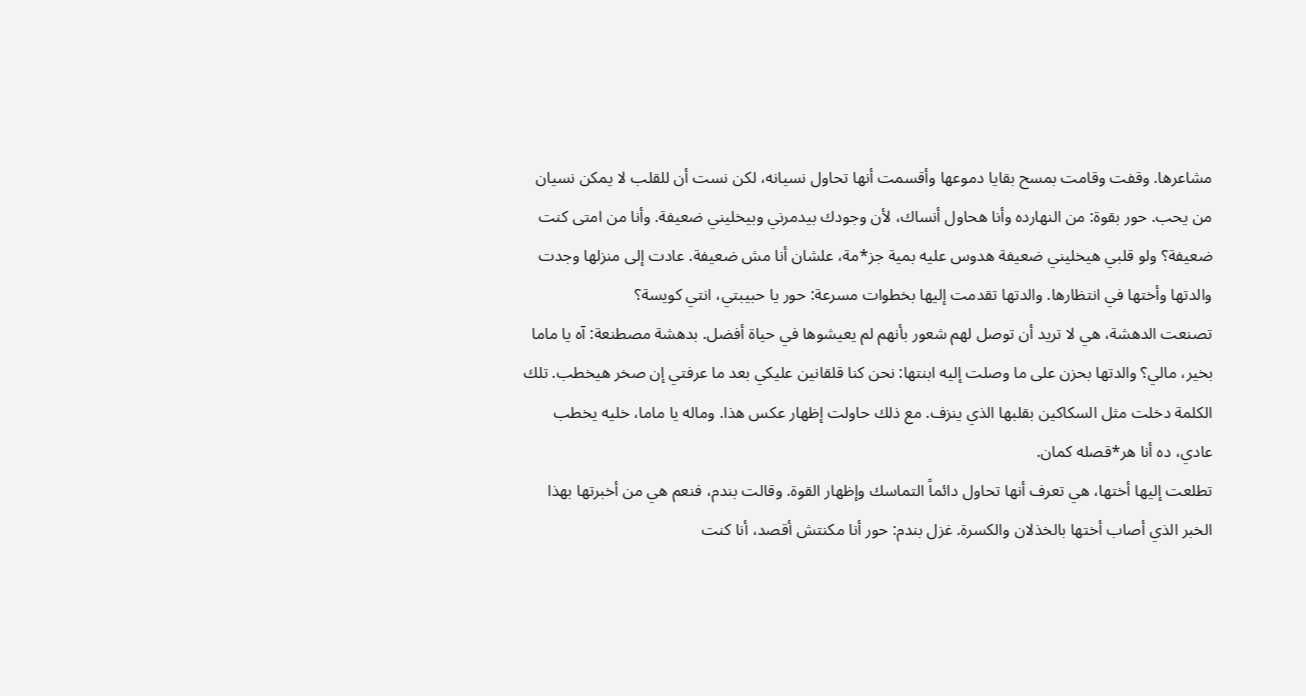مشاعرها. وقفت وقامت بمسح بقايا دموعها وأقسمت أنها تحاول نسيانه، لكن نست أن للقلب لا يمكن نسيان من يحب. حور بقوة: من النهارده وأنا هحاول أنساك، لأن وجودك بيدمرني وبيخليني ضعيفة. وأنا من امتى كنت ضعيفة؟ ولو قلبي هيخليني ضعيفة هدوس عليه بمية جز*مة، علشان أنا مش ضعيفة. عادت إلى منزلها وجدت والدتها وأختها في انتظارها. والدتها تقدمت إليها بخطوات مسرعة: حور يا حبيبتي، انتي كويسة؟
تصنعت الدهشة، هي لا تريد أن توصل لهم شعور بأنهم لم يعيشوها في حياة أفضل. بدهشة مصطنعة: آه يا ماما بخير، مالي؟ والدتها بحزن على ما وصلت إليه ابنتها: نحن كنا قلقانين عليكي بعد ما عرفتي إن صخر هيخطب. تلك الكلمة دخلت مثل السكاكين بقلبها الذي ينزف. مع ذلك حاولت إظهار عكس هذا. وماله يا ماما، خليه يخطب عادي، ده أنا هر*قصله كمان.
تطلعت إليها أختها، هي تعرف أنها تحاول دائماً التماسك وإظهار القوة. وقالت بندم، فنعم هي من أخبرتها بهذا الخبر الذي أصاب أختها بالخذلان والكسرة. غزل بندم: حور أنا مكنتش أقصد، أنا كنت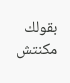بقولك مكنتش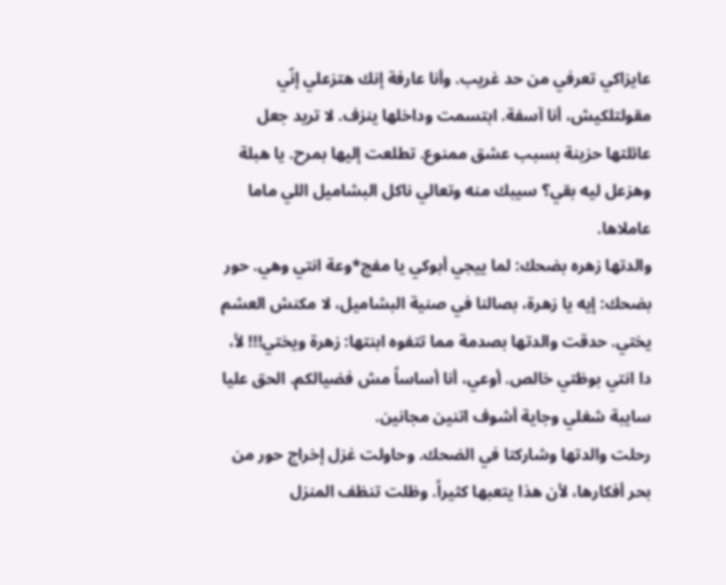عايزاكي تعرفي من حد غريب. وأنا عارفة إنك هتزعلي إنّي مقولتلكيش، أنا آسفة. ابتسمت وداخلها ينزف. لا تريد جعل عائلتها حزينة بسبب عشق ممنوع. تطلعت إليها بمرح. يا هبلة وهزعل ليه بقي؟ سيبك منه وتعالي ناكل البشاميل اللي ماما عاملاها.
والدتها زهره بضحك: لما ييجي أبوكي يا مفج*وعة انتي وهي. حور بضحك: إيه يا زهرة، بصالنا في صنية البشاميل، لا مكنش العشم يختي. حدقت والدتها بصدمة مما تتفوه ابنتها: زهرة ويختي!!! لأ، دا انتي بوظتي خالص. أوعي، أنا أساساً مش فضيالكم. الحق عليا سايبة شغلي وجاية أشوف اتنين مجانين.
رحلت والدتها وشاركتا في الضحك. وحاولت غزل إخراج حور من بحر أفكارها، لأن هذا يتعبها كثيراً. وظلت تنظف المنزل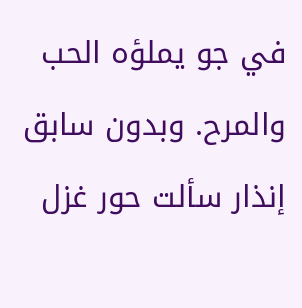في جو يملؤه الحب والمرح. وبدون سابق إنذار سألت حور غزل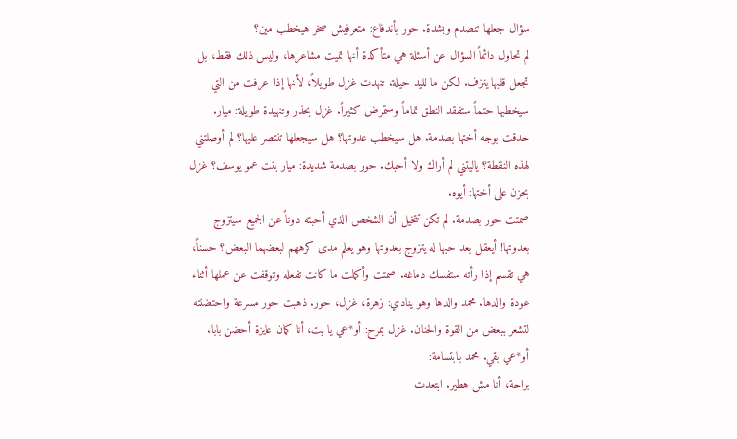سؤال جعلها تنصدم وبشدة. حور بأندفاع: متعرفيش صخر هيخطب مين؟
لم تحاول دائماً السؤال عن أسئلة هي متأكدة أنها تميت مشاعرها، وليس ذلك فقط، بل تجعل قلبها ينزف. لكن ما لليد حيلة. تنهدت غزل طويلاً، لأنها إذا عرفت من التي سيخطبها حتماً ستفقد النطق تماماً وستمرض كثيراً. غزل بحذر وتنهيدة طويلة: ميار. حدقت بوجه أختها بصدمة. هل سيخطب عدوتها؟ هل سيجعلها تنتصر عليها؟ لم أوصلتني لهذه النقطة؟ ياليتني لم أراك ولا أحبك. حور بصدمة شديدة: ميار بنت عمو يوسف؟ غزل بحزن على أختها: أيوه.
صمتت حور بصدمة. لم تكن تتخيل أن الشخص الذي أحبته دوناً عن الجميع سيتزوج بعدوتها! أيعقل بعد حبها له يتزوج بعدوتها وهو يعلم مدى كرههم لبعضهما البعض؟ حسناً، هي تقسم إذا رأته ستفسك دماغه. صمتت وأكملت ما كانت تفعله وتوقفت عن عملها أثناء عودة والدها. محمد والدها وهو ينادي: زهرة، غزل، حور. ذهبت حور مسرعة واحتضنته لتشعر ببعض من القوة والحنان. غزل بمرح: أو*عي يا بت، أنا كمان عايزة أحضن بابا. أو*عي بقي. محمد بابتسامة:
براحة، أنا مش هطير. ابتعدت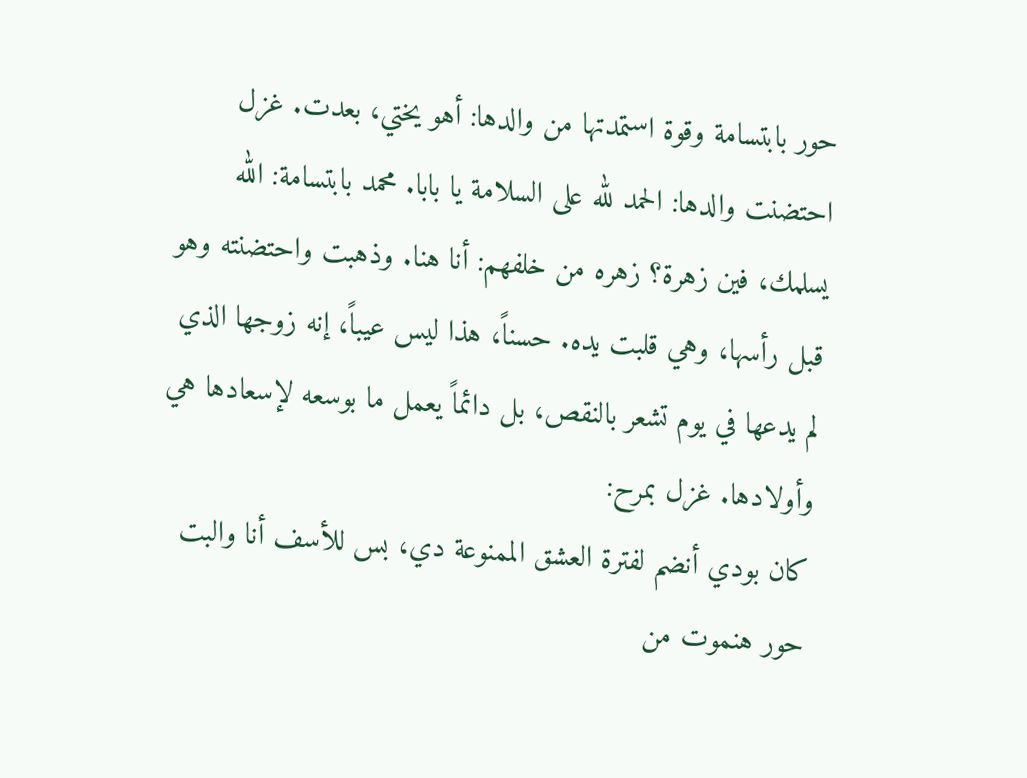حور بابتسامة وقوة استمدتها من والدها: أهو يختي، بعدت. غزل احتضنت والدها: الحمد لله على السلامة يا بابا. محمد بابتسامة: الله يسلمك، فين زهرة؟ زهره من خلفهم: أنا هنا. وذهبت واحتضنته وهو قبل رأسها، وهي قلبت يده. حسناً، هذا ليس عيباً، إنه زوجها الذي لم يدعها في يوم تشعر بالنقص، بل دائماً يعمل ما بوسعه لإسعادها هي وأولادها. غزل بمرح:
كان بودي أنضم لفترة العشق الممنوعة دي، بس للأسف أنا والبت حور هنموت من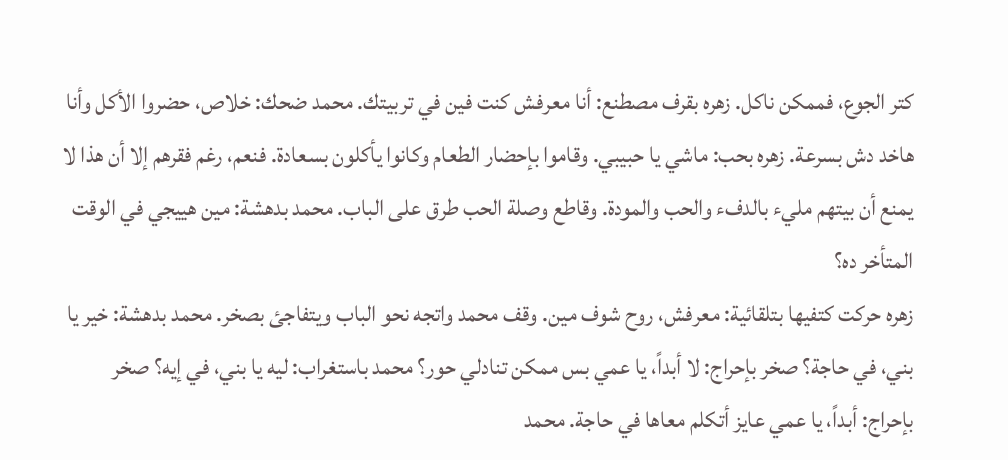كتر الجوع، فممكن ناكل. زهره بقرف مصطنع: أنا معرفش كنت فين في تربيتك. محمد ضحك: خلاص، حضروا الأكل وأنا هاخد دش بسرعة. زهره بحب: ماشي يا حبيبي. وقاموا بإحضار الطعام وكانوا يأكلون بسعادة. فنعم، رغم فقرهم إلا أن هذا لا يمنع أن بيتهم مليء بالدفء والحب والمودة. وقاطع وصلة الحب طرق على الباب. محمد بدهشة: مين هييجي في الوقت المتأخر ده؟
زهره حركت كتفيها بتلقائية: معرفش، روح شوف مين. وقف محمد واتجه نحو الباب ويتفاجئ بصخر. محمد بدهشة: خير يا بني، في حاجة؟ صخر بإحراج: لا أبداً، يا عمي بس ممكن تنادلي حور؟ محمد باستغراب: ليه يا بني، في إيه؟ صخر بإحراج: أبداً، يا عمي عايز أتكلم معاها في حاجة. محمد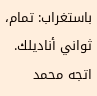باستغراب: تمام، ثواني أناديلك. اتجه محمد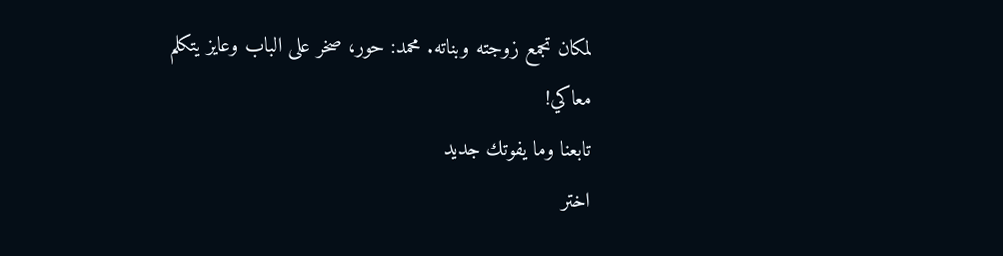لمكان تجمع زوجته وبناته. محمد: حور، صخر على الباب وعايز يتكلم معاكي!
تابعنا وما يفوتك جديد
اختر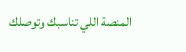المنصة اللي تناسبك وتوصلك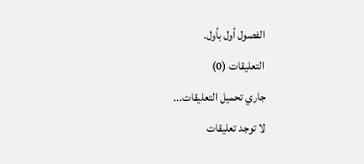الفصول أول بأول.
التعليقات (0)
جاري تحميل التعليقات...
لا توجد تعليقات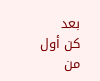بعد
كن أول من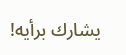يشارك برأيه!